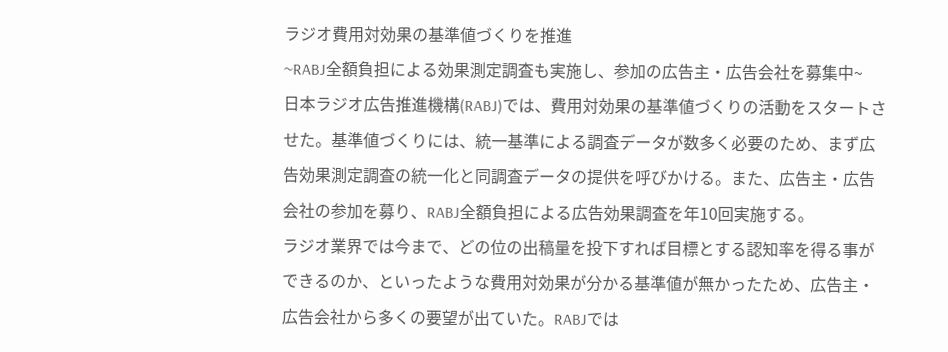ラジオ費用対効果の基準値づくりを推進
~RABJ全額負担による効果測定調査も実施し、参加の広告主・広告会社を募集中~
日本ラジオ広告推進機構(RABJ)では、費用対効果の基準値づくりの活動をスタートさせた。基準値づくりには、統一基準による調査データが数多く必要のため、まず広告効果測定調査の統一化と同調査データの提供を呼びかける。また、広告主・広告会社の参加を募り、RABJ全額負担による広告効果調査を年10回実施する。
ラジオ業界では今まで、どの位の出稿量を投下すれば目標とする認知率を得る事ができるのか、といったような費用対効果が分かる基準値が無かったため、広告主・広告会社から多くの要望が出ていた。RABJでは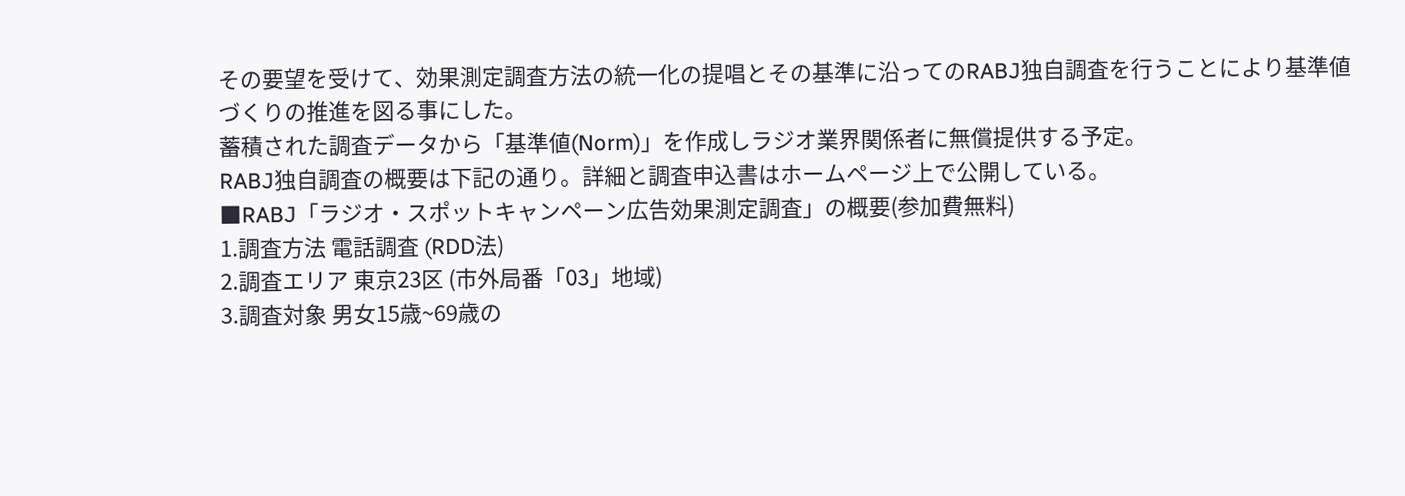その要望を受けて、効果測定調査方法の統一化の提唱とその基準に沿ってのRABJ独自調査を行うことにより基準値づくりの推進を図る事にした。
蓄積された調査データから「基準値(Norm)」を作成しラジオ業界関係者に無償提供する予定。
RABJ独自調査の概要は下記の通り。詳細と調査申込書はホームページ上で公開している。
■RABJ「ラジオ・スポットキャンペーン広告効果測定調査」の概要(参加費無料)
1.調査方法 電話調査 (RDD法)
2.調査エリア 東京23区 (市外局番「03」地域)
3.調査対象 男女15歳~69歳の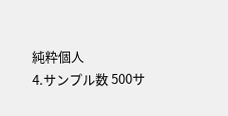純粋個人
4.サンプル数 500サ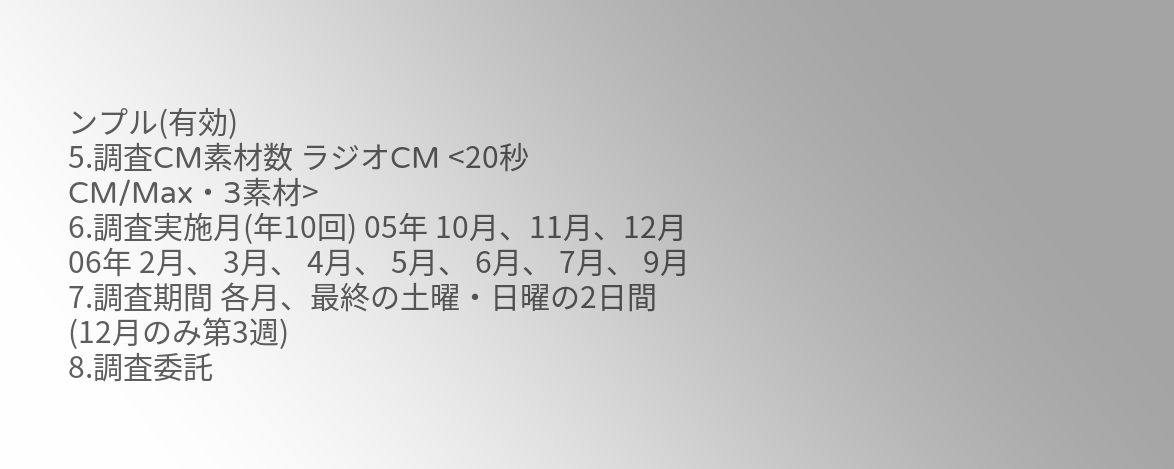ンプル(有効)
5.調査CM素材数 ラジオCM <20秒CM/Max・3素材>
6.調査実施月(年10回) 05年 10月、11月、12月
06年 2月、 3月、 4月、 5月、 6月、 7月、 9月
7.調査期間 各月、最終の土曜・日曜の2日間 (12月のみ第3週)
8.調査委託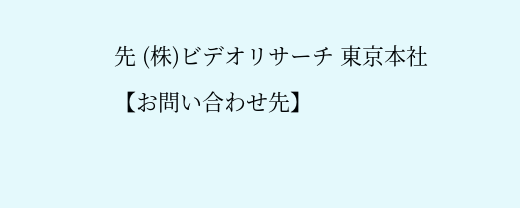先 (株)ビデオリサーチ 東京本社
【お問い合わせ先】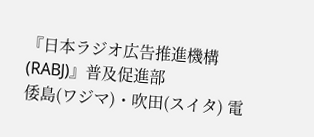『日本ラジオ広告推進機構(RABJ)』普及促進部
倭島(ワジマ)・吹田(スイタ) 電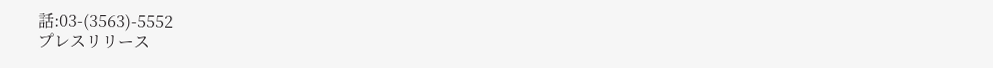話:03-(3563)-5552
プレスリリース